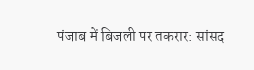पंजाब में बिजली पर तकरार: सांसद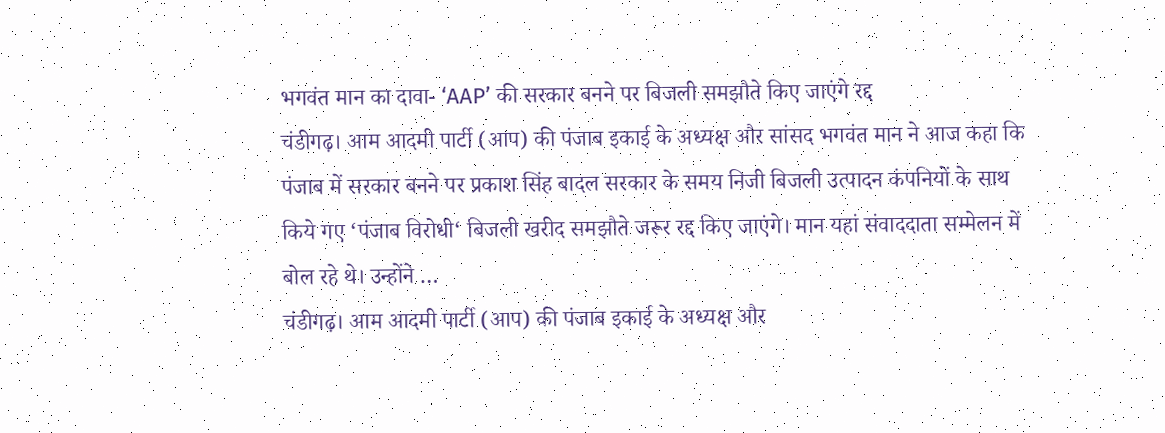भगवंत मान का दावा- ‘AAP’ की सरकार बनने पर बिजली समझौते किए जाएंगे रद्द
चंडीगढ़। आम आदमी पार्टी (आप) की पंजाब इकाई के अध्यक्ष और सांसद भगवंत मान ने आज कहा कि पंजाब में सरकार बनने पर प्रकाश सिंह बादल सरकार के समय निजी बिजली उत्पादन कंपनियों के साथ किये गए ‘पंजाब विरोधी‘ बिजली खरीद समझौते जरूर रद्द किए जाएंगे। मान यहां संवाददाता सम्मेलन में बोल रहे थे। उन्होंने …
चंडीगढ़। आम आदमी पार्टी (आप) की पंजाब इकाई के अध्यक्ष और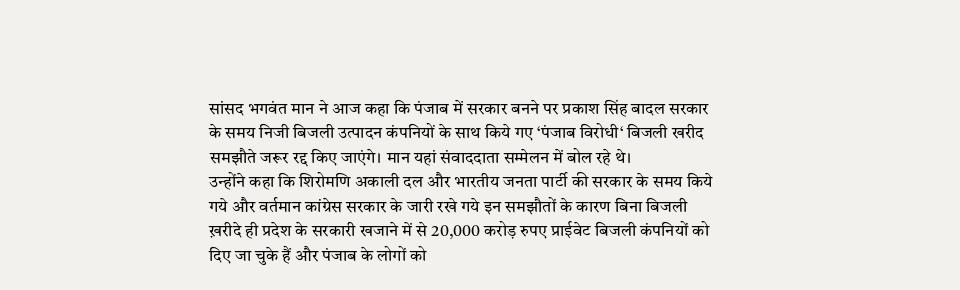सांसद भगवंत मान ने आज कहा कि पंजाब में सरकार बनने पर प्रकाश सिंह बादल सरकार के समय निजी बिजली उत्पादन कंपनियों के साथ किये गए ‘पंजाब विरोधी‘ बिजली खरीद समझौते जरूर रद्द किए जाएंगे। मान यहां संवाददाता सम्मेलन में बोल रहे थे।
उन्होंने कहा कि शिरोमणि अकाली दल और भारतीय जनता पार्टी की सरकार के समय किये गये और वर्तमान कांग्रेस सरकार के जारी रखे गये इन समझौतों के कारण बिना बिजली ख़रीदे ही प्रदेश के सरकारी खजाने में से 20,000 करोड़ रुपए प्राईवेट बिजली कंपनियों को दिए जा चुके हैं और पंजाब के लोगों को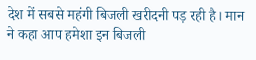देश में सबसे महंगी बिजली खरीदनी पड़ रही है। मान ने कहा आप हमेशा इन बिजली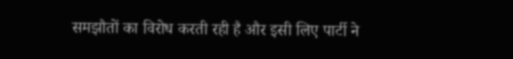समझौतों का विरोध करती रही है और इसी लिए पार्टी ने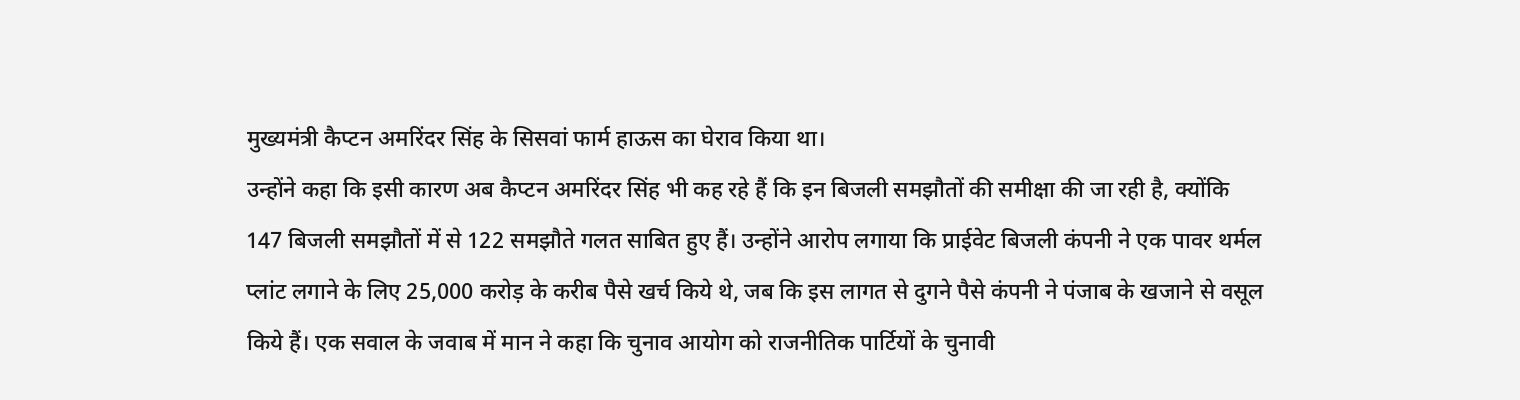मुख्यमंत्री कैप्टन अमरिंदर सिंह के सिसवां फार्म हाऊस का घेराव किया था।
उन्होंने कहा कि इसी कारण अब कैप्टन अमरिंदर सिंह भी कह रहे हैं कि इन बिजली समझौतों की समीक्षा की जा रही है, क्योंकि 147 बिजली समझौतों में से 122 समझौते गलत साबित हुए हैं। उन्होंने आरोप लगाया कि प्राईवेट बिजली कंपनी ने एक पावर थर्मल प्लांट लगाने के लिए 25,000 करोड़ के करीब पैसे खर्च किये थे, जब कि इस लागत से दुगने पैसे कंपनी ने पंजाब के खजाने से वसूल किये हैं। एक सवाल के जवाब में मान ने कहा कि चुनाव आयोग को राजनीतिक पार्टियों के चुनावी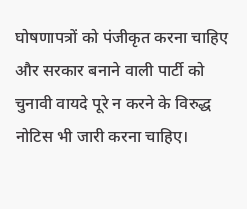घोषणापत्रों को पंजीकृत करना चाहिए और सरकार बनाने वाली पार्टी को चुनावी वायदे पूरे न करने के विरुद्ध नोटिस भी जारी करना चाहिए।